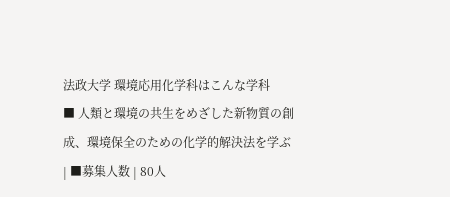法政大学 環境応用化学科はこんな学科
■ 人類と環境の共生をめざした新物質の創成、環境保全のための化学的解決法を学ぶ
| ■募集人数 | 80人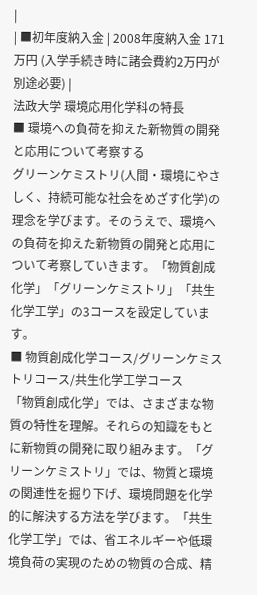|
| ■初年度納入金 | 2008年度納入金 171万円 (入学手続き時に諸会費約2万円が別途必要) |
法政大学 環境応用化学科の特長
■ 環境への負荷を抑えた新物質の開発と応用について考察する
グリーンケミストリ(人間・環境にやさしく、持続可能な社会をめざす化学)の理念を学びます。そのうえで、環境への負荷を抑えた新物質の開発と応用について考察していきます。「物質創成化学」「グリーンケミストリ」「共生化学工学」の3コースを設定しています。
■ 物質創成化学コース/グリーンケミストリコース/共生化学工学コース
「物質創成化学」では、さまざまな物質の特性を理解。それらの知識をもとに新物質の開発に取り組みます。「グリーンケミストリ」では、物質と環境の関連性を掘り下げ、環境問題を化学的に解決する方法を学びます。「共生化学工学」では、省エネルギーや低環境負荷の実現のための物質の合成、精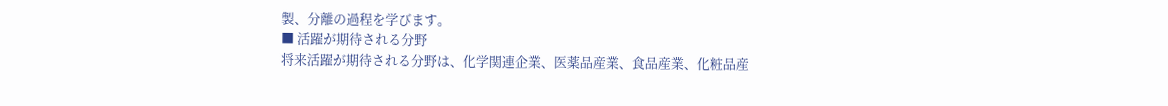製、分離の過程を学びます。
■ 活躍が期待される分野
将来活躍が期待される分野は、化学関連企業、医薬品産業、食品産業、化粧品産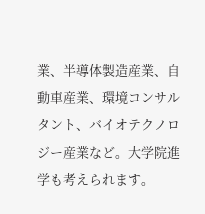業、半導体製造産業、自動車産業、環境コンサルタント、バイオテクノロジー産業など。大学院進学も考えられます。